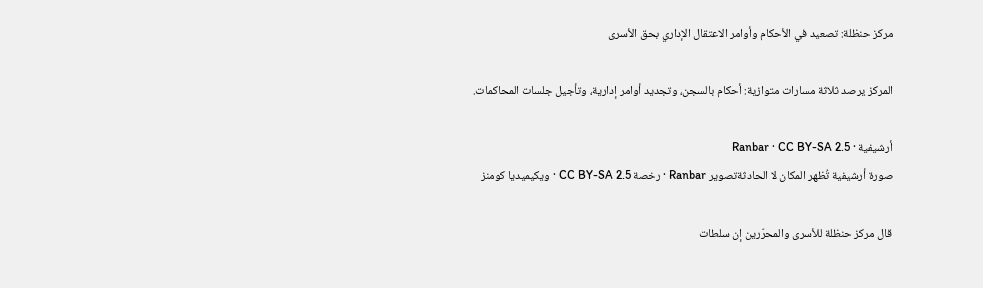مركز حنظلة: تصعيد في الأحكام وأوامر الاعتقال الإداري بحق الأسرى

المركز يرصد ثلاثة مسارات متوازية: أحكام بالسجن، وتجديد أوامر إدارية، وتأجيل جلسات المحاكمات.

أرشيفية · Ranbar · CC BY-SA 2.5
صورة أرشيفية تُظهر المكان لا الحادثةتصوير Ranbar · رخصة CC BY-SA 2.5 · ويكيميديا كومنز

قال مركز حنظلة للأسرى والمحرّرين إن سلطات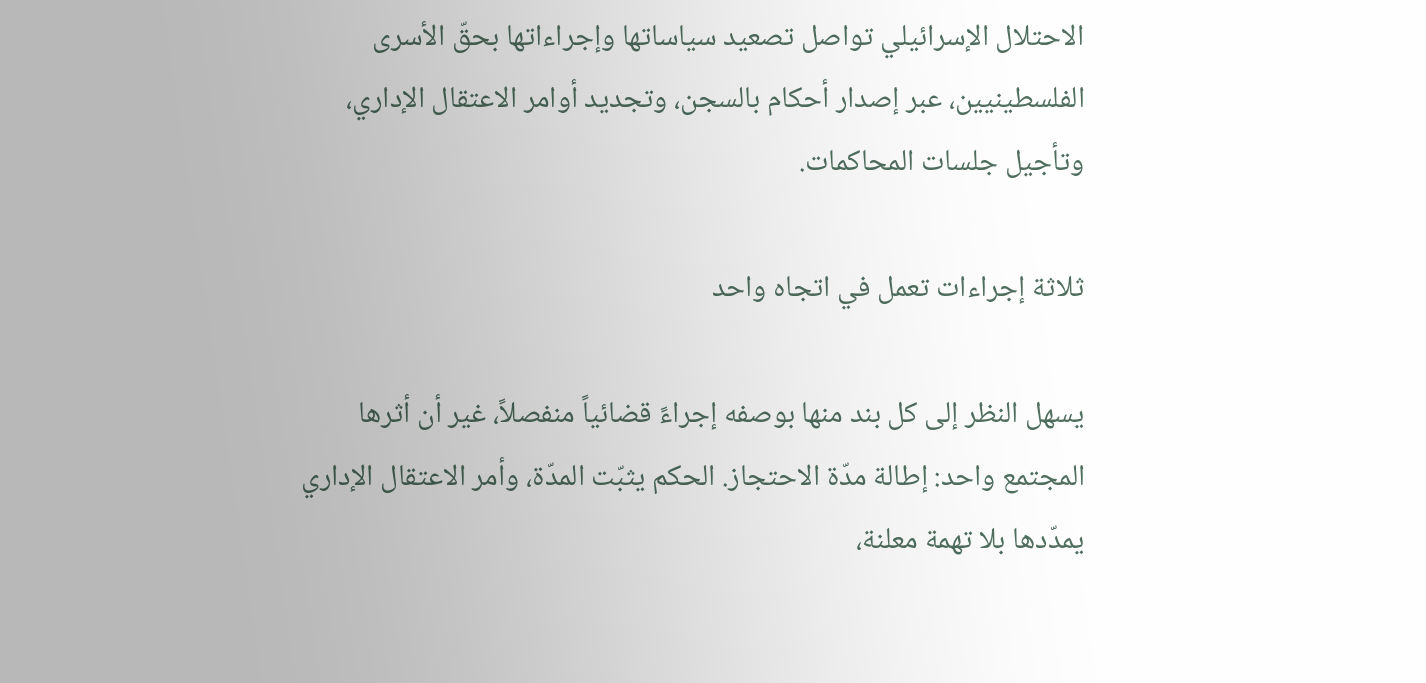الاحتلال الإسرائيلي تواصل تصعيد سياساتها وإجراءاتها بحقّ الأسرى الفلسطينيين، عبر إصدار أحكام بالسجن، وتجديد أوامر الاعتقال الإداري، وتأجيل جلسات المحاكمات.

ثلاثة إجراءات تعمل في اتجاه واحد

يسهل النظر إلى كل بند منها بوصفه إجراءً قضائياً منفصلاً، غير أن أثرها المجتمع واحد: إطالة مدّة الاحتجاز. الحكم يثبّت المدّة، وأمر الاعتقال الإداري يمدّدها بلا تهمة معلنة،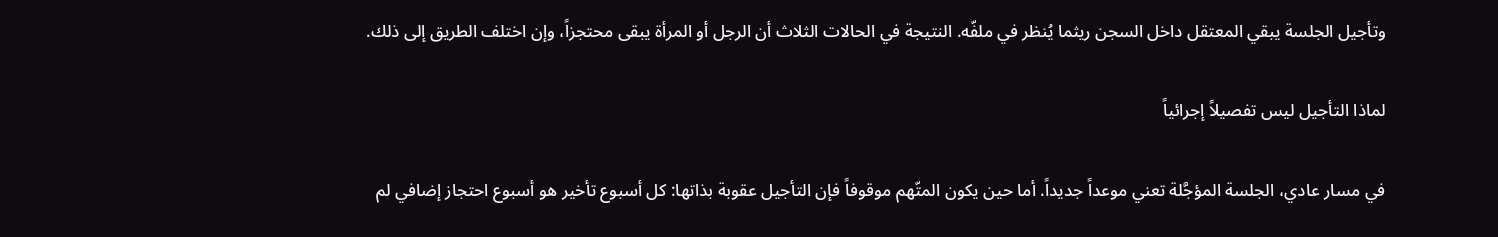وتأجيل الجلسة يبقي المعتقل داخل السجن ريثما يُنظر في ملفّه. النتيجة في الحالات الثلاث أن الرجل أو المرأة يبقى محتجزاً، وإن اختلف الطريق إلى ذلك.

لماذا التأجيل ليس تفصيلاً إجرائياً

في مسار عادي، الجلسة المؤجَّلة تعني موعداً جديداً. أما حين يكون المتّهم موقوفاً فإن التأجيل عقوبة بذاتها: كل أسبوع تأخير هو أسبوع احتجاز إضافي لم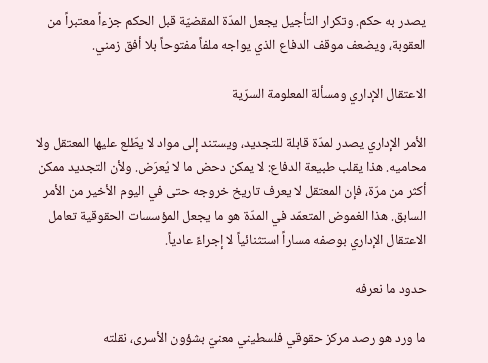يصدر به حكم. وتكرار التأجيل يجعل المدّة المقضيّة قبل الحكم جزءاً معتبراً من العقوبة، ويضعف موقف الدفاع الذي يواجه ملفاً مفتوحاً بلا أفق زمني.

الاعتقال الإداري ومسألة المعلومة السرّية

الأمر الإداري يصدر لمدّة قابلة للتجديد، ويستند إلى مواد لا يطّلع عليها المعتقل ولا محاميه. هذا يقلب طبيعة الدفاع: لا يمكن دحض ما لا يُعرَض. ولأن التجديد ممكن أكثر من مرّة، فإن المعتقل لا يعرف تاريخ خروجه حتى في اليوم الأخير من الأمر السابق. هذا الغموض المتعمّد في المدّة هو ما يجعل المؤسسات الحقوقية تعامل الاعتقال الإداري بوصفه مساراً استثنائياً لا إجراءً عادياً.

حدود ما نعرفه

ما ورد هو رصد مركز حقوقي فلسطيني معنيّ بشؤون الأسرى، نقلته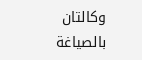وكالتان بالصياغة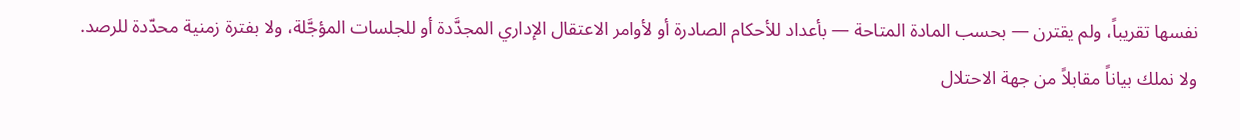نفسها تقريباً، ولم يقترن — بحسب المادة المتاحة — بأعداد للأحكام الصادرة أو لأوامر الاعتقال الإداري المجدَّدة أو للجلسات المؤجَّلة، ولا بفترة زمنية محدّدة للرصد. ولا نملك بياناً مقابلاً من جهة الاحتلال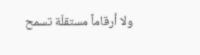ولا أرقاماً مستقلّة تسمح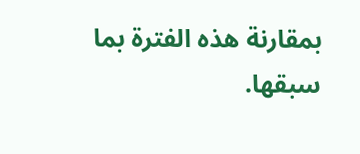بمقارنة هذه الفترة بما سبقها.